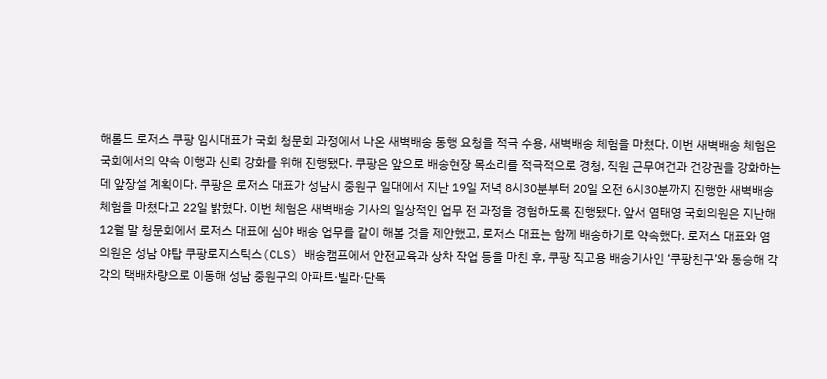해롤드 로저스 쿠팡 임시대표가 국회 청문회 과정에서 나온 새벽배송 동행 요청을 적극 수용, 새벽배송 체험을 마쳤다. 이번 새벽배송 체험은 국회에서의 약속 이행과 신뢰 강화를 위해 진행됐다. 쿠팡은 앞으로 배송현장 목소리를 적극적으로 경청, 직원 근무여건과 건강권을 강화하는데 앞장설 계획이다. 쿠팡은 로저스 대표가 성남시 중원구 일대에서 지난 19일 저녁 8시30분부터 20일 오전 6시30분까지 진행한 새벽배송 체험을 마쳤다고 22일 밝혔다. 이번 체험은 새벽배송 기사의 일상적인 업무 전 과정을 경험하도록 진행됐다. 앞서 염태영 국회의원은 지난해 12월 말 청문회에서 로저스 대표에 심야 배송 업무를 같이 해볼 것을 제안했고, 로저스 대표는 함께 배송하기로 약속했다. 로저스 대표와 염 의원은 성남 야탑 쿠팡로지스틱스(CLS) 배송캠프에서 안전교육과 상차 작업 등을 마친 후, 쿠팡 직고용 배송기사인 ‘쿠팡친구’와 동승해 각각의 택배차량으로 이동해 성남 중원구의 아파트·빌라·단독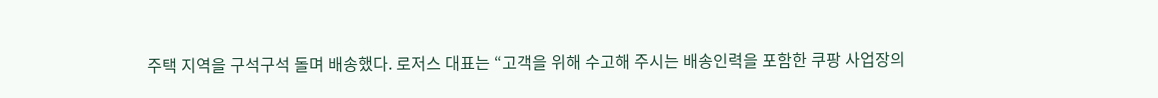주택 지역을 구석구석 돌며 배송했다. 로저스 대표는 “고객을 위해 수고해 주시는 배송인력을 포함한 쿠팡 사업장의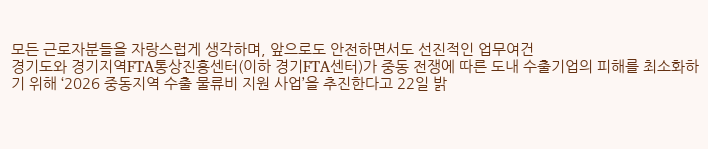모든 근로자분들을 자랑스럽게 생각하며, 앞으로도 안전하면서도 선진적인 업무여건
경기도와 경기지역FTA통상진흥센터(이하 경기FTA센터)가 중동 전쟁에 따른 도내 수출기업의 피해를 최소화하기 위해 ‘2026 중동지역 수출 물류비 지원 사업’을 추진한다고 22일 밝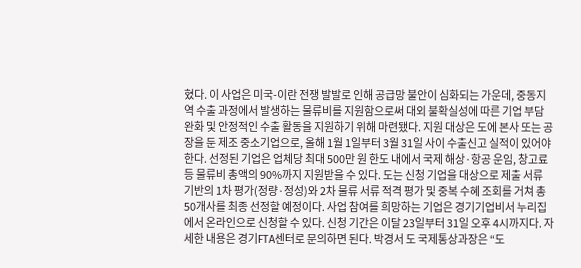혔다. 이 사업은 미국-이란 전쟁 발발로 인해 공급망 불안이 심화되는 가운데, 중동지역 수출 과정에서 발생하는 물류비를 지원함으로써 대외 불확실성에 따른 기업 부담 완화 및 안정적인 수출 활동을 지원하기 위해 마련됐다. 지원 대상은 도에 본사 또는 공장을 둔 제조 중소기업으로, 올해 1월 1일부터 3월 31일 사이 수출신고 실적이 있어야 한다. 선정된 기업은 업체당 최대 500만 원 한도 내에서 국제 해상·항공 운임, 창고료 등 물류비 총액의 90%까지 지원받을 수 있다. 도는 신청 기업을 대상으로 제출 서류 기반의 1차 평가(정량·정성)와 2차 물류 서류 적격 평가 및 중복 수혜 조회를 거쳐 총 50개사를 최종 선정할 예정이다. 사업 참여를 희망하는 기업은 경기기업비서 누리집에서 온라인으로 신청할 수 있다. 신청 기간은 이달 23일부터 31일 오후 4시까지다. 자세한 내용은 경기FTA센터로 문의하면 된다. 박경서 도 국제통상과장은 “도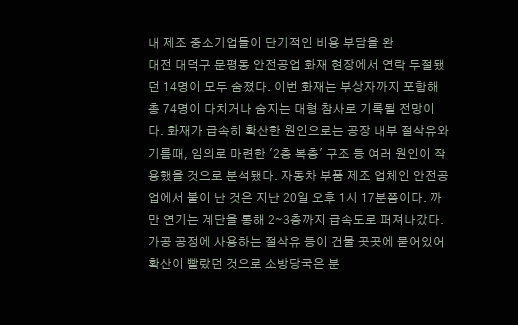내 제조 중소기업들이 단기적인 비용 부담을 완
대전 대덕구 문평동 안전공업 화재 현장에서 연락 두절됐던 14명이 모두 숨졌다. 이번 화재는 부상자까지 포함해 총 74명이 다치거나 숨지는 대형 참사로 기록될 전망이다. 화재가 급속히 확산한 원인으로는 공장 내부 절삭유와 기름때, 임의로 마련한 '2층 복층' 구조 등 여러 원인이 작용했을 것으로 분석됐다. 자동차 부품 제조 업체인 안전공업에서 불이 난 것은 지난 20일 오후 1시 17분쯤이다. 까만 연기는 계단을 통해 2∼3층까지 급속도로 퍼져나갔다. 가공 공정에 사용하는 절삭유 등이 건물 곳곳에 묻어있어 확산이 빨랐던 것으로 소방당국은 분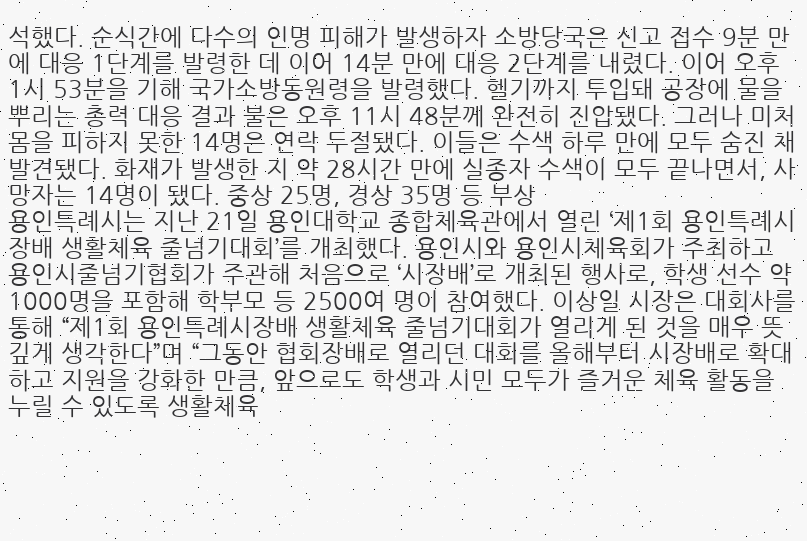석했다. 순식간에 다수의 인명 피해가 발생하자 소방당국은 신고 접수 9분 만에 대응 1단계를 발령한 데 이어 14분 만에 대응 2단계를 내렸다. 이어 오후 1시 53분을 기해 국가소방동원령을 발령했다. 헬기까지 투입돼 공장에 물을 뿌리는 총력 대응 결과 불은 오후 11시 48분께 완전히 진압됐다. 그러나 미처 몸을 피하지 못한 14명은 연락 두절됐다. 이들은 수색 하루 만에 모두 숨진 채 발견됐다. 화재가 발생한 지 약 28시간 만에 실종자 수색이 모두 끝나면서, 사망자는 14명이 됐다. 중상 25명, 경상 35명 등 부상
용인특례시는 지난 21일 용인대학교 종합체육관에서 열린 ‘제1회 용인특례시장배 생활체육 줄넘기대회’를 개최했다. 용인시와 용인시체육회가 주최하고 용인시줄넘기협회가 주관해 처음으로 ‘시장배’로 개최된 행사로, 학생 선수 약 1000명을 포함해 학부모 등 2500여 명이 참여했다. 이상일 시장은 대회사를 통해 “제1회 용인특례시장배 생활체육 줄넘기대회가 열리게 된 것을 매우 뜻깊게 생각한다”며 “그동안 협회장배로 열리던 대회를 올해부터 시장배로 확대하고 지원을 강화한 만큼, 앞으로도 학생과 시민 모두가 즐거운 체육 활동을 누릴 수 있도록 생활체육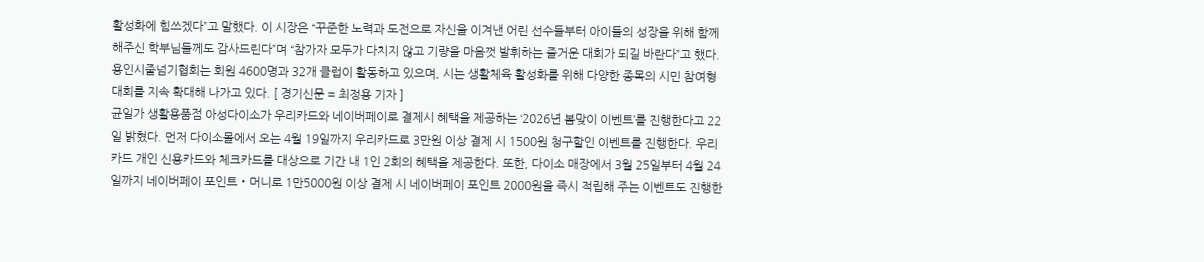활성화에 힘쓰겠다”고 말했다. 이 시장은 “꾸준한 노력과 도전으로 자신을 이겨낸 어린 선수들부터 아이들의 성장을 위해 함께 해주신 학부님들께도 감사드린다”며 “참가자 모두가 다치지 않고 기량을 마음껏 발휘하는 즐거운 대회가 되길 바란다”고 했다. 용인시줄넘기협회는 회원 4600명과 32개 클럽이 활동하고 있으며, 시는 생활체육 활성화를 위해 다양한 종목의 시민 참여형 대회를 지속 확대해 나가고 있다. [ 경기신문 = 최정용 기자 ]
균일가 생활용품점 아성다이소가 우리카드와 네이버페이로 결제시 혜택을 제공하는 ‘2026년 봄맞이 이벤트’를 진행한다고 22일 밝혔다. 먼저 다이소몰에서 오는 4월 19일까지 우리카드로 3만원 이상 결제 시 1500원 청구할인 이벤트를 진행한다. 우리카드 개인 신용카드와 체크카드를 대상으로 기간 내 1인 2회의 혜택을 제공한다. 또한, 다이소 매장에서 3월 25일부터 4월 24일까지 네이버페이 포인트・머니로 1만5000원 이상 결제 시 네이버페이 포인트 2000원을 즉시 적립해 주는 이벤트도 진행한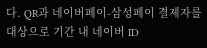다. QR과 네이버페이-삼성페이 결제자를 대상으로 기간 내 네이버 ID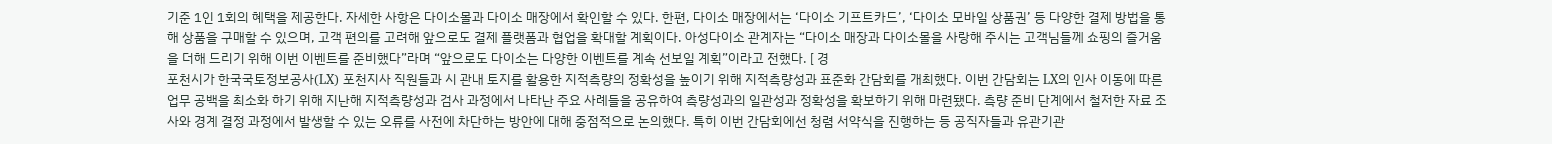기준 1인 1회의 혜택을 제공한다. 자세한 사항은 다이소몰과 다이소 매장에서 확인할 수 있다. 한편, 다이소 매장에서는 ‘다이소 기프트카드’, ‘다이소 모바일 상품권’ 등 다양한 결제 방법을 통해 상품을 구매할 수 있으며, 고객 편의를 고려해 앞으로도 결제 플랫폼과 협업을 확대할 계획이다. 아성다이소 관계자는 “다이소 매장과 다이소몰을 사랑해 주시는 고객님들께 쇼핑의 즐거움을 더해 드리기 위해 이번 이벤트를 준비했다”라며 “앞으로도 다이소는 다양한 이벤트를 계속 선보일 계획”이라고 전했다. [ 경
포천시가 한국국토정보공사(LX) 포천지사 직원들과 시 관내 토지를 활용한 지적측량의 정확성을 높이기 위해 지적측량성과 표준화 간담회를 개최했다. 이번 간담회는 LX의 인사 이동에 따른 업무 공백을 최소화 하기 위해 지난해 지적측량성과 검사 과정에서 나타난 주요 사례들을 공유하여 측량성과의 일관성과 정확성을 확보하기 위해 마련됐다. 측량 준비 단계에서 철저한 자료 조사와 경계 결정 과정에서 발생할 수 있는 오류를 사전에 차단하는 방안에 대해 중점적으로 논의했다. 특히 이번 간담회에선 청렴 서약식을 진행하는 등 공직자들과 유관기관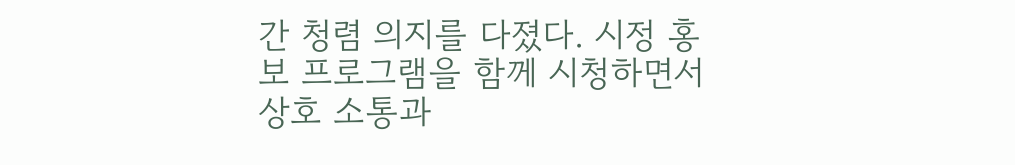간 청렴 의지를 다졌다. 시정 홍보 프로그램을 함께 시청하면서 상호 소통과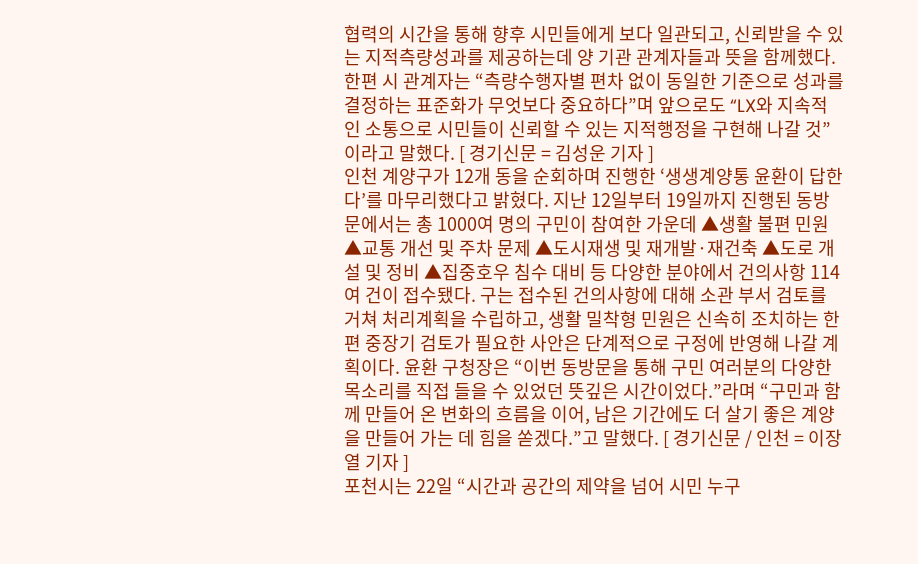협력의 시간을 통해 향후 시민들에게 보다 일관되고, 신뢰받을 수 있는 지적측량성과를 제공하는데 양 기관 관계자들과 뜻을 함께했다. 한편 시 관계자는 “측량수행자별 편차 없이 동일한 기준으로 성과를 결정하는 표준화가 무엇보다 중요하다”며 앞으로도 “LX와 지속적인 소통으로 시민들이 신뢰할 수 있는 지적행정을 구현해 나갈 것”이라고 말했다. [ 경기신문 = 김성운 기자 ]
인천 계양구가 12개 동을 순회하며 진행한 ‘생생계양통 윤환이 답한다’를 마무리했다고 밝혔다. 지난 12일부터 19일까지 진행된 동방문에서는 총 1000여 명의 구민이 참여한 가운데 ▲생활 불편 민원 ▲교통 개선 및 주차 문제 ▲도시재생 및 재개발·재건축 ▲도로 개설 및 정비 ▲집중호우 침수 대비 등 다양한 분야에서 건의사항 114여 건이 접수됐다. 구는 접수된 건의사항에 대해 소관 부서 검토를 거쳐 처리계획을 수립하고, 생활 밀착형 민원은 신속히 조치하는 한편 중장기 검토가 필요한 사안은 단계적으로 구정에 반영해 나갈 계획이다. 윤환 구청장은 “이번 동방문을 통해 구민 여러분의 다양한 목소리를 직접 들을 수 있었던 뜻깊은 시간이었다.”라며 “구민과 함께 만들어 온 변화의 흐름을 이어, 남은 기간에도 더 살기 좋은 계양을 만들어 가는 데 힘을 쏟겠다.”고 말했다. [ 경기신문 / 인천 = 이장열 기자 ]
포천시는 22일 “시간과 공간의 제약을 넘어 시민 누구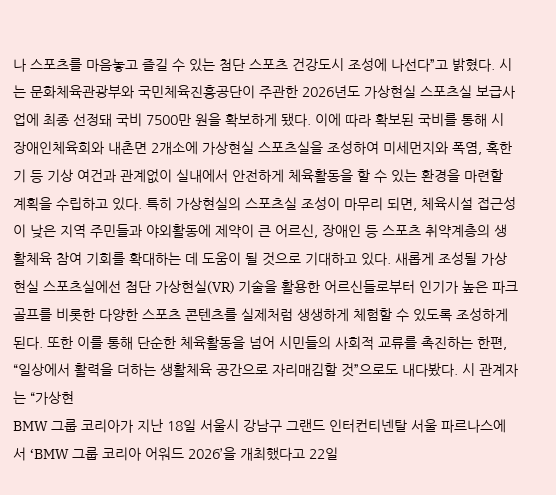나 스포츠를 마음놓고 즐길 수 있는 첨단 스포츠 건강도시 조성에 나선다”고 밝혔다. 시는 문화체육관광부와 국민체육진흥공단이 주관한 2026년도 가상현실 스포츠실 보급사업에 최종 선정돼 국비 7500만 원을 확보하게 됐다. 이에 따라 확보된 국비를 통해 시 장애인체육회와 내촌면 2개소에 가상현실 스포츠실을 조성하여 미세먼지와 폭염, 혹한기 등 기상 여건과 관계없이 실내에서 안전하게 체육활동을 할 수 있는 환경을 마련할 계획을 수립하고 있다. 특히 가상현실의 스포츠실 조성이 마무리 되면, 체육시설 접근성이 낮은 지역 주민들과 야외활동에 제약이 큰 어르신, 장애인 등 스포츠 취약계층의 생활체육 참여 기회를 확대하는 데 도움이 될 것으로 기대하고 있다. 새롭게 조성될 가상현실 스포츠실에선 첨단 가상현실(VR) 기술을 활용한 어르신들로부터 인기가 높은 파크골프를 비롯한 다양한 스포츠 콘텐츠를 실제처럼 생생하게 체험할 수 있도록 조성하게 된다. 또한 이를 통해 단순한 체육활동을 넘어 시민들의 사회적 교류를 촉진하는 한편, “일상에서 활력을 더하는 생활체육 공간으로 자리매김할 것”으로도 내다봤다. 시 관계자는 “가상현
BMW 그룹 코리아가 지난 18일 서울시 강남구 그랜드 인터컨티넨탈 서울 파르나스에서 ‘BMW 그룹 코리아 어워드 2026’을 개최했다고 22일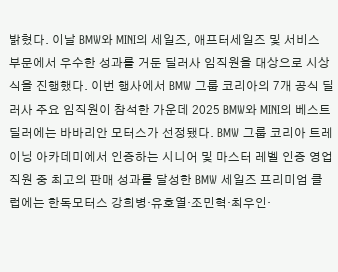밝혔다. 이날 BMW와 MINI의 세일즈, 애프터세일즈 및 서비스 부문에서 우수한 성과를 거둔 딜러사 임직원을 대상으로 시상식을 진행했다. 이번 행사에서 BMW 그룹 코리아의 7개 공식 딜러사 주요 임직원이 참석한 가운데 2025 BMW와 MINI의 베스트 딜러에는 바바리안 모터스가 선정됐다. BMW 그룹 코리아 트레이닝 아카데미에서 인증하는 시니어 및 마스터 레벨 인증 영업직원 중 최고의 판매 성과를 달성한 BMW 세일즈 프리미엄 클럽에는 한독모터스 강희병·유호열·조민혁·최우인·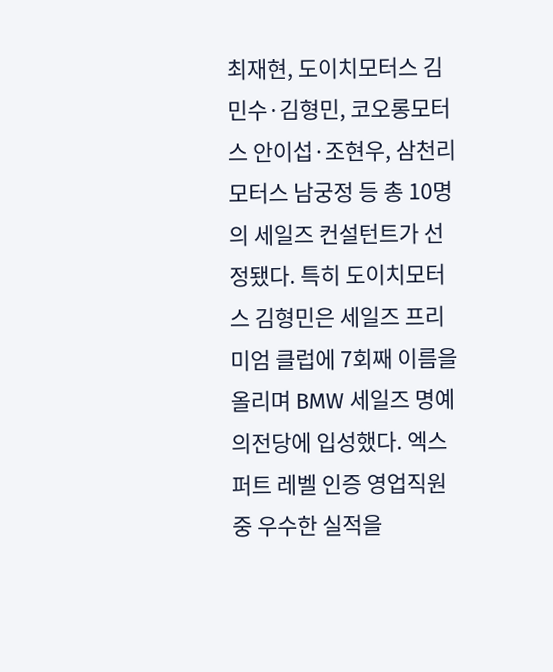최재현, 도이치모터스 김민수·김형민, 코오롱모터스 안이섭·조현우, 삼천리모터스 남궁정 등 총 10명의 세일즈 컨설턴트가 선정됐다. 특히 도이치모터스 김형민은 세일즈 프리미엄 클럽에 7회째 이름을 올리며 BMW 세일즈 명예의전당에 입성했다. 엑스퍼트 레벨 인증 영업직원 중 우수한 실적을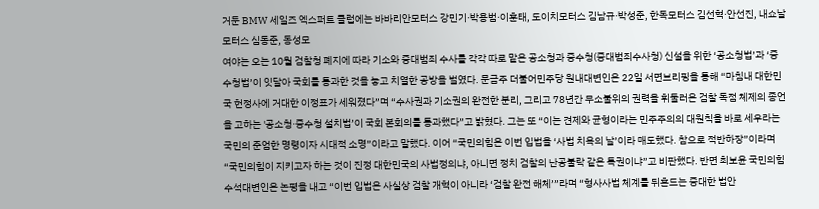거둔 BMW 세일즈 엑스퍼트 클럽에는 바바리안모터스 강민기·박용범·이훈태, 도이치모터스 김남규·박성준, 한독모터스 김선혁·안선진, 내쇼날모터스 심동준, 동성모
여야는 오는 10월 검찰청 폐지에 따라 기소와 중대범죄 수사를 각각 따로 맡은 공소청과 중수청(중대범죄수사청) 신설을 위한 ‘공소청법’과 ‘중수청법’이 잇달아 국회를 통과한 것을 놓고 치열한 공방을 벌였다. 문금주 더불어민주당 원내대변인은 22일 서면브리핑을 통해 “마침내 대한민국 헌정사에 거대한 이정표가 세워졌다”며 “수사권과 기소권의 완전한 분리, 그리고 78년간 무소불위의 권력을 휘둘러온 검찰 독점 체제의 종언을 고하는 '공소청·중수청 설치법’이 국회 본회의를 통과했다”고 밝혔다. 그는 또 “이는 견제와 균형이라는 민주주의의 대원칙을 바로 세우라는 국민의 준엄한 명령이자 시대적 소명”이라고 말했다. 이어 “국민의힘은 이번 입법을 ‘사법 치욕의 날’이라 매도했다. 참으로 적반하장”이라며 “국민의힘이 지키고자 하는 것이 진정 대한민국의 사법정의냐, 아니면 정치 검찰의 난공불락 같은 특권이냐”고 비판했다. 반면 최보윤 국민의힘 수석대변인은 논평을 내고 “이번 입법은 사실상 검찰 개혁이 아니라 ‘검찰 완전 해체’”라며 “형사사법 체계를 뒤흔드는 중대한 법안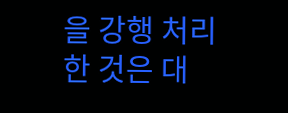을 강행 처리한 것은 대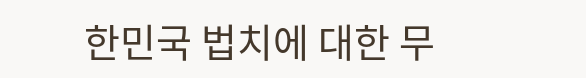한민국 법치에 대한 무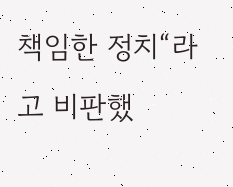책임한 정치“라고 비판했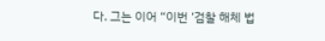다. 그는 이어 “이번 ‘검찰 해체 법